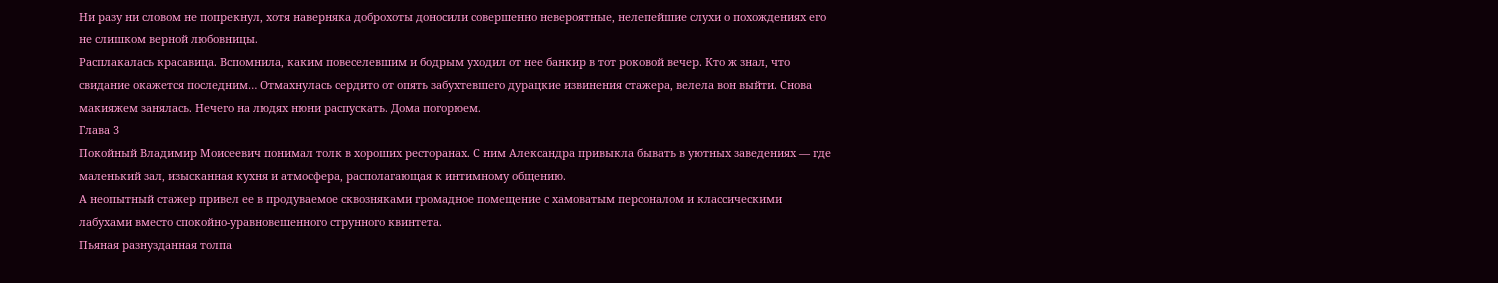Ни разу ни словом не попрекнул, хотя наверняка доброхоты доносили совершенно невероятные, нелепейшие слухи о похождениях его не слишком верной любовницы.
Расплакалась красавица. Вспомнила, каким повеселевшим и бодрым уходил от нее банкир в тот роковой вечер. Кто ж знал, что свидание окажется последним… Отмахнулась сердито от опять забухтевшего дурацкие извинения стажера, велела вон выйти. Снова макияжем занялась. Нечего на людях нюни распускать. Дома погорюем.
Глава 3
Покойный Владимир Моисеевич понимал толк в хороших ресторанах. С ним Александра привыкла бывать в уютных заведениях — где маленький зал, изысканная кухня и атмосфера, располагающая к интимному общению.
А неопытный стажер привел ее в продуваемое сквозняками громадное помещение с хамоватым персоналом и классическими лабухами вместо спокойно-уравновешенного струнного квинтета.
Пьяная разнузданная толпа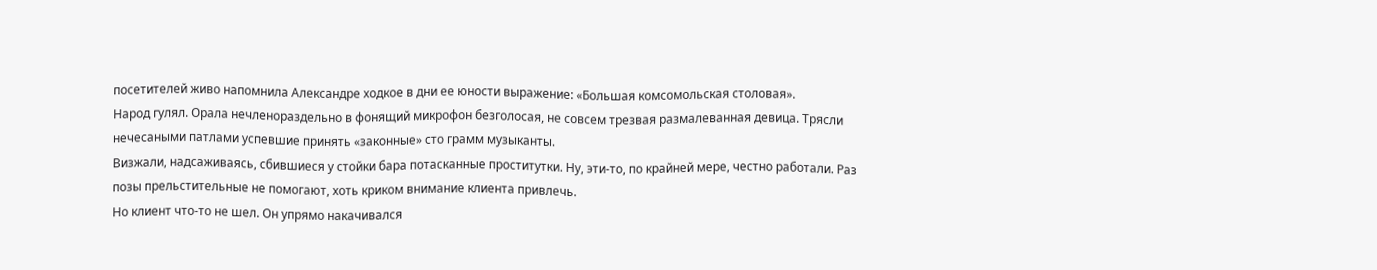посетителей живо напомнила Александре ходкое в дни ее юности выражение: «Большая комсомольская столовая».
Народ гулял. Орала нечленораздельно в фонящий микрофон безголосая, не совсем трезвая размалеванная девица. Трясли нечесаными патлами успевшие принять «законные» сто грамм музыканты.
Визжали, надсаживаясь, сбившиеся у стойки бара потасканные проститутки. Ну, эти-то, по крайней мере, честно работали. Раз позы прельстительные не помогают, хоть криком внимание клиента привлечь.
Но клиент что-то не шел. Он упрямо накачивался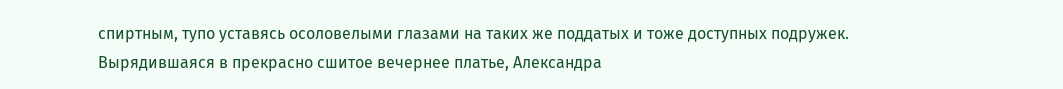спиртным, тупо уставясь осоловелыми глазами на таких же поддатых и тоже доступных подружек.
Вырядившаяся в прекрасно сшитое вечернее платье, Александра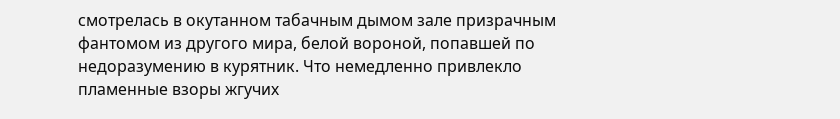смотрелась в окутанном табачным дымом зале призрачным фантомом из другого мира, белой вороной, попавшей по недоразумению в курятник. Что немедленно привлекло пламенные взоры жгучих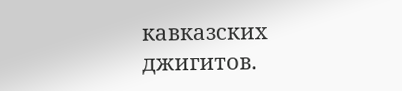кавказских джигитов.